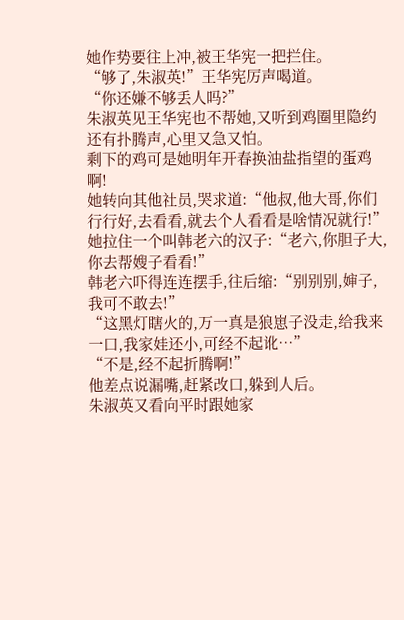她作势要往上冲,被王华宪一把拦住。
“够了,朱淑英!”王华宪厉声喝道。
“你还嫌不够丢人吗?”
朱淑英见王华宪也不帮她,又听到鸡圈里隐约还有扑腾声,心里又急又怕。
剩下的鸡可是她明年开春换油盐指望的蛋鸡啊!
她转向其他社员,哭求道:“他叔,他大哥,你们行行好,去看看,就去个人看看是啥情况就行!”
她拉住一个叫韩老六的汉子:“老六,你胆子大,你去帮嫂子看看!”
韩老六吓得连连摆手,往后缩:“别别别,婶子,我可不敢去!”
“这黑灯瞎火的,万一真是狼崽子没走,给我来一口,我家娃还小,可经不起讹…”
“不是,经不起折腾啊!”
他差点说漏嘴,赶紧改口,躲到人后。
朱淑英又看向平时跟她家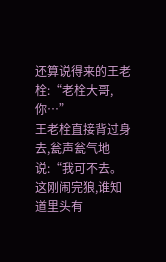还算说得来的王老栓:“老栓大哥,你…”
王老栓直接背过身去,瓮声瓮气地说:“我可不去。这刚闹完狼,谁知道里头有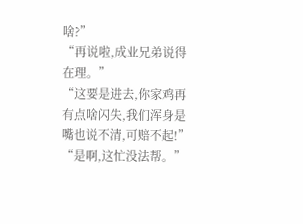啥?”
“再说啦,成业兄弟说得在理。”
“这要是进去,你家鸡再有点啥闪失,我们浑身是嘴也说不清,可赔不起!”
“是啊,这忙没法帮。”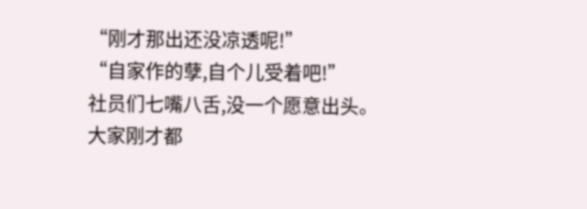“刚才那出还没凉透呢!”
“自家作的孽,自个儿受着吧!”
社员们七嘴八舌,没一个愿意出头。
大家刚才都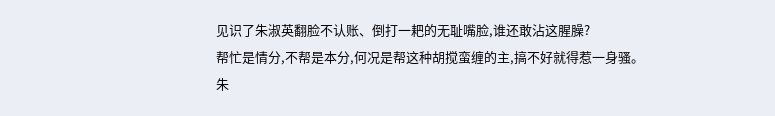见识了朱淑英翻脸不认账、倒打一耙的无耻嘴脸,谁还敢沾这腥臊?
帮忙是情分,不帮是本分,何况是帮这种胡搅蛮缠的主,搞不好就得惹一身骚。
朱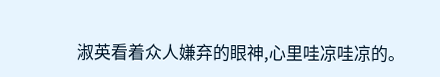淑英看着众人嫌弃的眼神,心里哇凉哇凉的。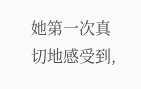她第一次真切地感受到,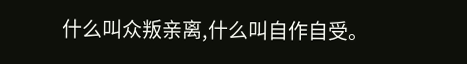什么叫众叛亲离,什么叫自作自受。